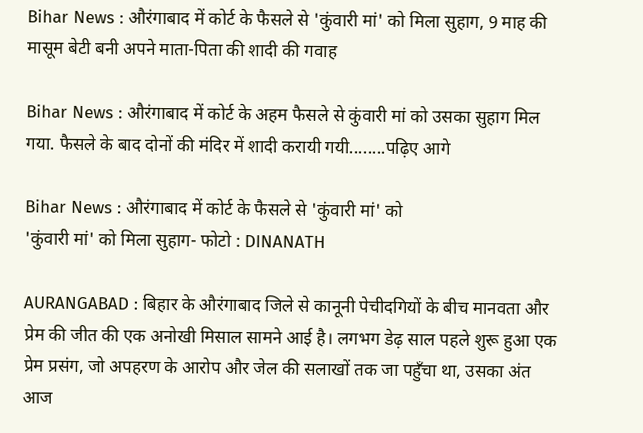Bihar News : औरंगाबाद में कोर्ट के फैसले से 'कुंवारी मां' को मिला सुहाग, 9 माह की मासूम बेटी बनी अपने माता-पिता की शादी की गवाह

Bihar News : औरंगाबाद में कोर्ट के अहम फैसले से कुंवारी मां को उसका सुहाग मिल गया. फैसले के बाद दोनों की मंदिर में शादी करायी गयी........पढ़िए आगे

Bihar News : औरंगाबाद में कोर्ट के फैसले से 'कुंवारी मां' को
'कुंवारी मां' को मिला सुहाग- फोटो : DINANATH

AURANGABAD : बिहार के औरंगाबाद जिले से कानूनी पेचीदगियों के बीच मानवता और प्रेम की जीत की एक अनोखी मिसाल सामने आई है। लगभग डेढ़ साल पहले शुरू हुआ एक प्रेम प्रसंग, जो अपहरण के आरोप और जेल की सलाखों तक जा पहुँचा था, उसका अंत आज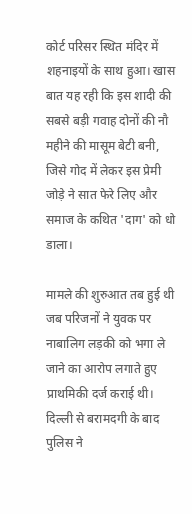कोर्ट परिसर स्थित मंदिर में शहनाइयों के साथ हुआ। खास बात यह रही कि इस शादी की सबसे बड़ी गवाह दोनों की नौ महीने की मासूम बेटी बनी, जिसे गोद में लेकर इस प्रेमी जोड़े ने सात फेरे लिए और समाज के कथित 'दाग' को धो डाला।

मामले की शुरुआत तब हुई थी जब परिजनों ने युवक पर नाबालिग लड़की को भगा ले जाने का आरोप लगाते हुए प्राथमिकी दर्ज कराई थी। दिल्ली से बरामदगी के बाद पुलिस ने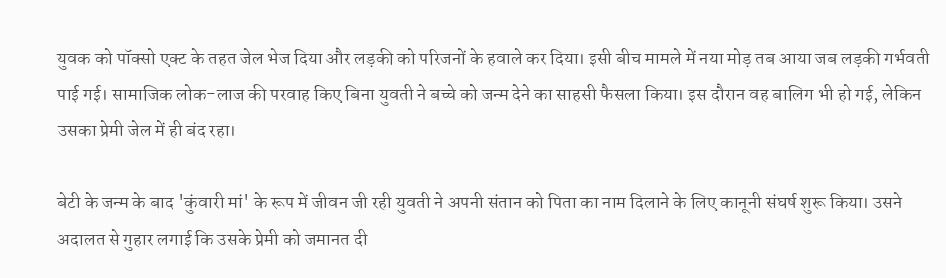युवक को पॉक्सो एक्ट के तहत जेल भेज दिया और लड़की को परिजनों के हवाले कर दिया। इसी बीच मामले में नया मोड़ तब आया जब लड़की गर्भवती पाई गई। सामाजिक लोक-लाज की परवाह किए बिना युवती ने बच्चे को जन्म देने का साहसी फैसला किया। इस दौरान वह बालिग भी हो गई, लेकिन उसका प्रेमी जेल में ही बंद रहा।

बेटी के जन्म के बाद 'कुंवारी मां' के रूप में जीवन जी रही युवती ने अपनी संतान को पिता का नाम दिलाने के लिए कानूनी संघर्ष शुरू किया। उसने अदालत से गुहार लगाई कि उसके प्रेमी को जमानत दी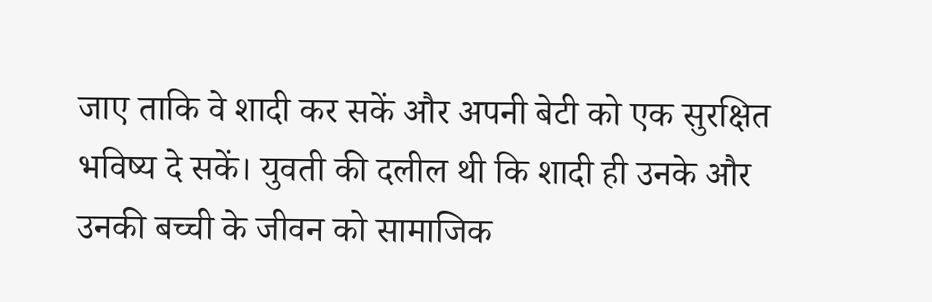जाए ताकि वे शादी कर सकें और अपनी बेटी को एक सुरक्षित भविष्य दे सकें। युवती की दलील थी कि शादी ही उनके और उनकी बच्ची के जीवन को सामाजिक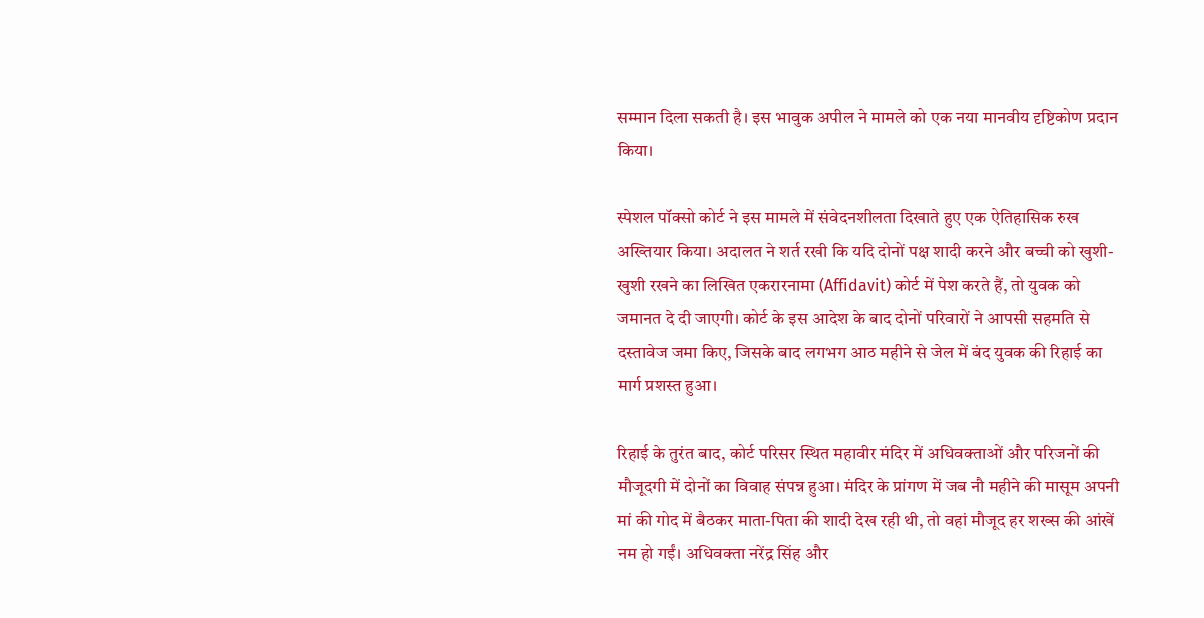सम्मान दिला सकती है। इस भावुक अपील ने मामले को एक नया मानवीय दृष्टिकोण प्रदान किया।

स्पेशल पॉक्सो कोर्ट ने इस मामले में संवेदनशीलता दिखाते हुए एक ऐतिहासिक रुख अख्तियार किया। अदालत ने शर्त रखी कि यदि दोनों पक्ष शादी करने और बच्ची को खुशी-खुशी रखने का लिखित एकरारनामा (Affidavit) कोर्ट में पेश करते हैं, तो युवक को जमानत दे दी जाएगी। कोर्ट के इस आदेश के बाद दोनों परिवारों ने आपसी सहमति से दस्तावेज जमा किए, जिसके बाद लगभग आठ महीने से जेल में बंद युवक की रिहाई का मार्ग प्रशस्त हुआ।

रिहाई के तुरंत बाद, कोर्ट परिसर स्थित महावीर मंदिर में अधिवक्ताओं और परिजनों की मौजूदगी में दोनों का विवाह संपन्न हुआ। मंदिर के प्रांगण में जब नौ महीने की मासूम अपनी मां की गोद में बैठकर माता-पिता की शादी देख रही थी, तो वहां मौजूद हर शख्स की आंखें नम हो गईं। अधिवक्ता नरेंद्र सिंह और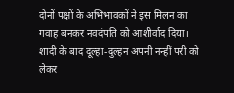दोनों पक्षों के अभिभावकों ने इस मिलन का गवाह बनकर नवदंपति को आशीर्वाद दिया। शादी के बाद दूल्हा-दुल्हन अपनी नन्हीं परी को लेकर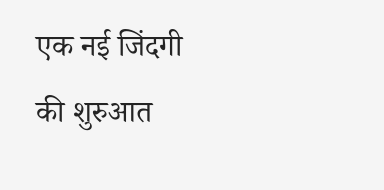एक नई जिंदगी की शुरुआत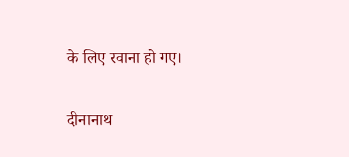के लिए रवाना हो गए।

दीनानाथ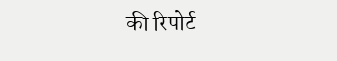की रिपोर्ट